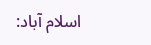اسلام آباد: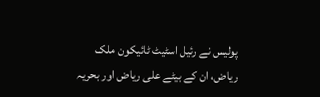پولیس نے رئیل اسٹیٹ ٹائیکون ملک ریاض، ان کے بیٹے علی ریاض اور بحریہ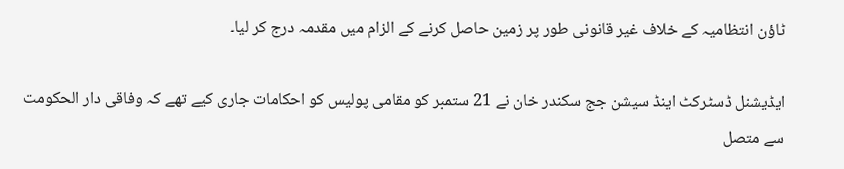ٹاؤن انتظامیہ کے خلاف غیر قانونی طور پر زمین حاصل کرنے کے الزام میں مقدمہ درج کر لیا۔

ایڈیشنل ڈسٹرکٹ اینڈ سیشن جج سکندر خان نے 21 ستمبر کو مقامی پولیس کو احکامات جاری کیے تھے کہ وفاقی دار الحکومت سے متصل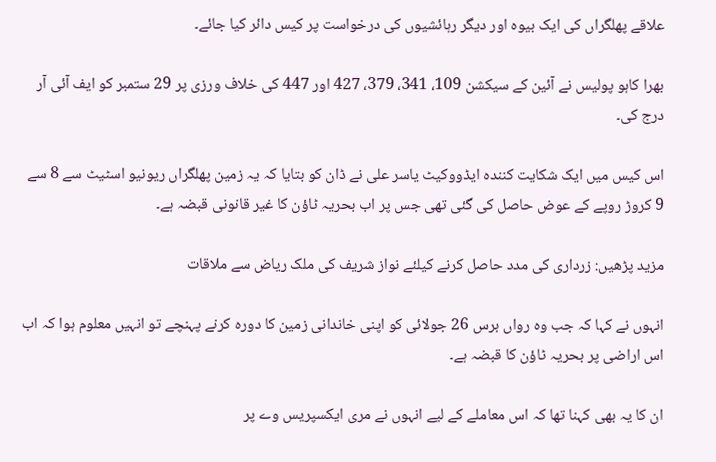علاقے پھلگراں کی ایک بیوہ اور دیگر رہائشیوں کی درخواست پر کیس دائر کیا جائے۔

بھرا کاہو پولیس نے آئین کے سیکشن 109، 341، 379، 427 اور 447 کی خلاف ورزی پر 29 ستمبر کو ایف آئی آر درج کی۔

اس کیس میں ایک شکایت کنندہ ایڈووکیٹ یاسر علی نے ڈان کو بتایا کہ یہ زمین پھلگراں ریونیو اسٹیٹ سے 8 سے 9 کروڑ روپے کے عوض حاصل کی گئی تھی جس پر اب بحریہ ٹاؤن کا غیر قانونی قبضہ ہے۔

مزید پڑھیں: زرداری کی مدد حاصل کرنے کیلئے نواز شریف کی ملک ریاض سے ملاقات

انہوں نے کہا کہ جب وہ رواں برس 26 جولائی کو اپنی خاندانی زمین کا دورہ کرنے پہنچے تو انہیں معلوم ہوا کہ اب اس اراضی پر بحریہ ٹاؤن کا قبضہ ہے۔

ان کا یہ بھی کہنا تھا کہ اس معاملے کے لیے انہوں نے مری ایکسپریس وے پر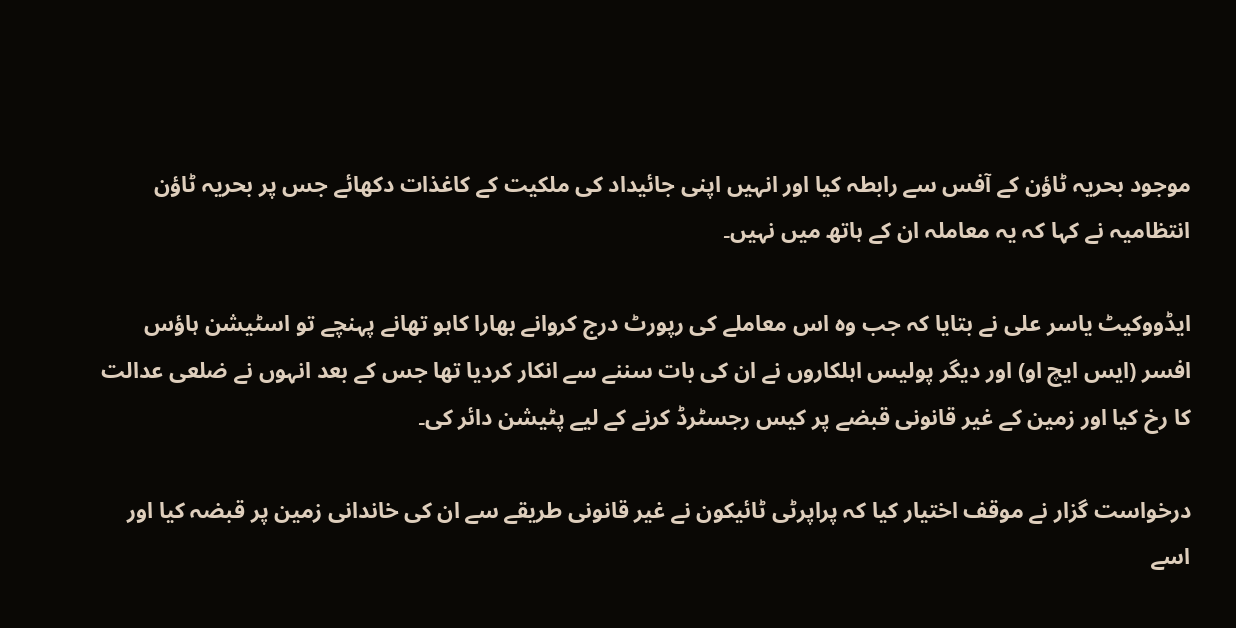موجود بحریہ ٹاؤن کے آفس سے رابطہ کیا اور انہیں اپنی جائیداد کی ملکیت کے کاغذات دکھائے جس پر بحریہ ٹاؤن انتظامیہ نے کہا کہ یہ معاملہ ان کے ہاتھ میں نہیں۔

ایڈووکیٹ یاسر علی نے بتایا کہ جب وہ اس معاملے کی رپورٹ درج کروانے بھارا کاہو تھانے پہنچے تو اسٹیشن ہاؤس افسر (ایس ایچ او) اور دیگر پولیس اہلکاروں نے ان کی بات سننے سے انکار کردیا تھا جس کے بعد انہوں نے ضلعی عدالت کا رخ کیا اور زمین کے غیر قانونی قبضے پر کیس رجسٹرڈ کرنے کے لیے پٹیشن دائر کی۔

درخواست گزار نے موقف اختیار کیا کہ پراپرٹی ٹائیکون نے غیر قانونی طریقے سے ان کی خاندانی زمین پر قبضہ کیا اور اسے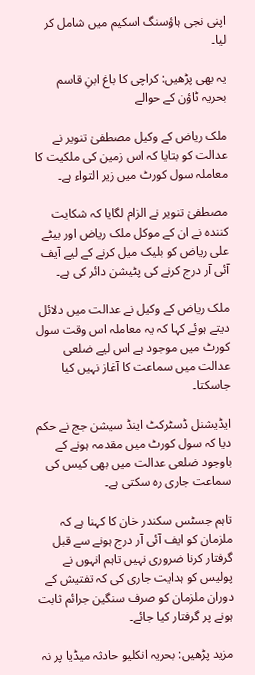اپنی نجی ہاؤسنگ اسکیم میں شامل کر لیا۔

یہ بھی پڑھیں: کراچی کا باغ ابنِ قاسم بحریہ ٹاؤن کے حوالے

ملک ریاض کے وکیل مصطفیٰ تنویر نے عدالت کو بتایا کہ اس زمین کی ملکیت کا معاملہ سول کورٹ میں زیر التواء ہے۔

مصطفیٰ تنویر نے الزام لگایا کہ شکایت کنندہ نے ان کے موکل ملک ریاض اور بیٹے علی ریاض کو بلیک میل کرنے کے لیے آیف آئی آر درج کرنے کی پٹیشن دائر کی ہے۔

ملک ریاض کے وکیل نے عدالت میں دلائل دیتے ہوئے کہا کہ یہ معاملہ اس وقت سول کورٹ میں موجود ہے اس لیے ضلعی عدالت میں سماعت کا آغاز نہیں کیا جاسکتا۔

ایڈیشنل ڈسٹرکٹ اینڈ سیشن جج نے حکم دیا کہ سول کورٹ میں مقدمہ ہونے کے باوجود ضلعی عدالت میں بھی کیس کی سماعت جاری رہ سکتی ہے۔

تاہم جسٹس سکندر خان کا کہنا ہے کہ ملزمان کو ایف آئی آر درج ہونے سے قبل گرفتار کرنا ضروری نہیں تاہم انہوں نے پولیس کو ہدایت جاری کی کہ تفتیش کے دوران ملزمان کو صرف سنگین جرائم ثابت ہونے پر گرفتار کیا جائے۔

مزید پڑھیں: بحریہ انکلیو حادثہ میڈیا پر نہ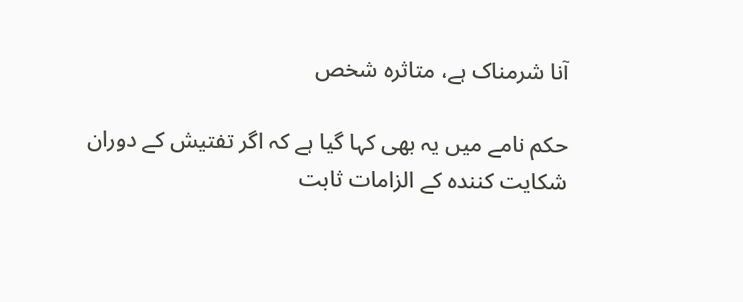آنا شرمناک ہے، متاثرہ شخص

حکم نامے میں یہ بھی کہا گیا ہے کہ اگر تفتیش کے دوران شکایت کنندہ کے الزامات ثابت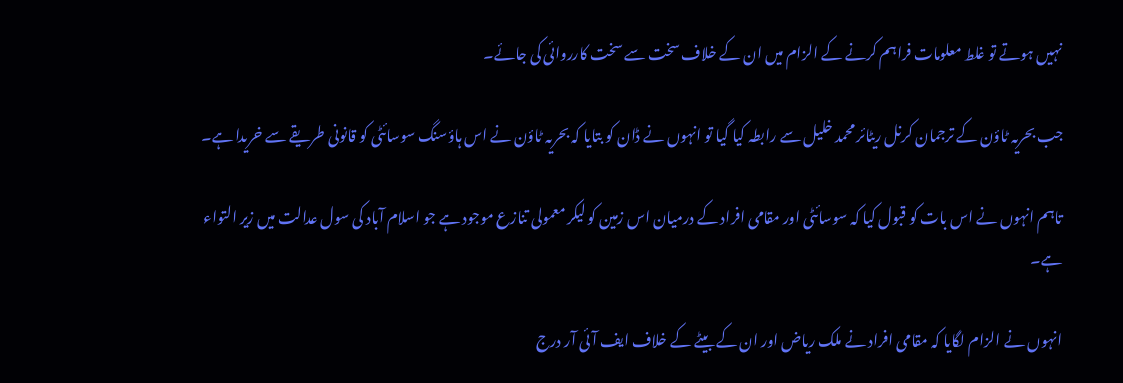نہیں ہوتے تو غلط معلومات فراہم کرنے کے الزام میں ان کے خلاف سخت سے سخت کارروائی کی جائے۔

جب بحریہ ٹاؤن کے ترجمان کرنل ریٹائر محمد خلیل سے رابطہ کیا گیا تو انہوں نے ڈان کو بتایا کہ بحریہ ٹاؤن نے اس ہاؤسنگ سوسائٹی کو قانونی طریقے سے خریدا ہے۔

تاہم انہوں نے اس بات کو قبول کیا کہ سوسائٹی اور مقامی افراد کے درمیان اس زمین کو لیکر معمولی تنازع موجود ہے جو اسلام آباد کی سول عدالت میں زیر التواء ہے۔

انہوں نے الزام لگایا کہ مقامی افراد نے ملک ریاض اور ان کے بیٹے کے خلاف ایف آئی آر درج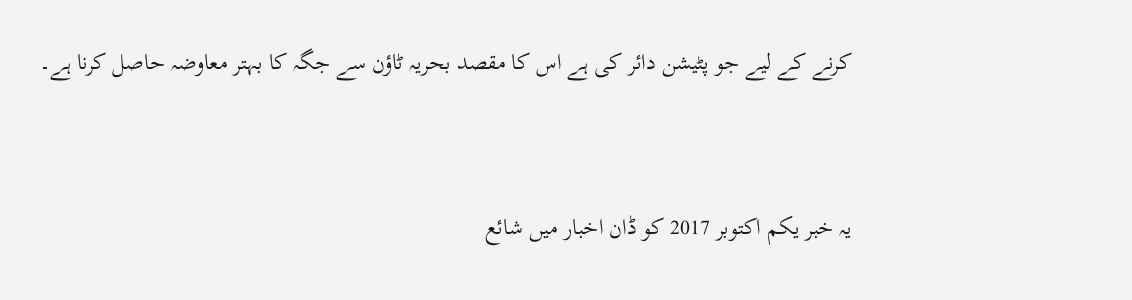کرنے کے لیے جو پٹیشن دائر کی ہے اس کا مقصد بحریہ ٹاؤن سے جگہ کا بہتر معاوضہ حاصل کرنا ہے۔


یہ خبر یکم اکتوبر 2017 کو ڈان اخبار میں شائع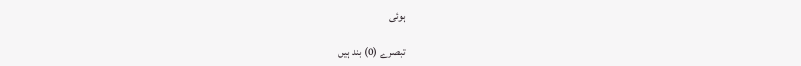ہوئی

تبصرے (0) بند ہیں